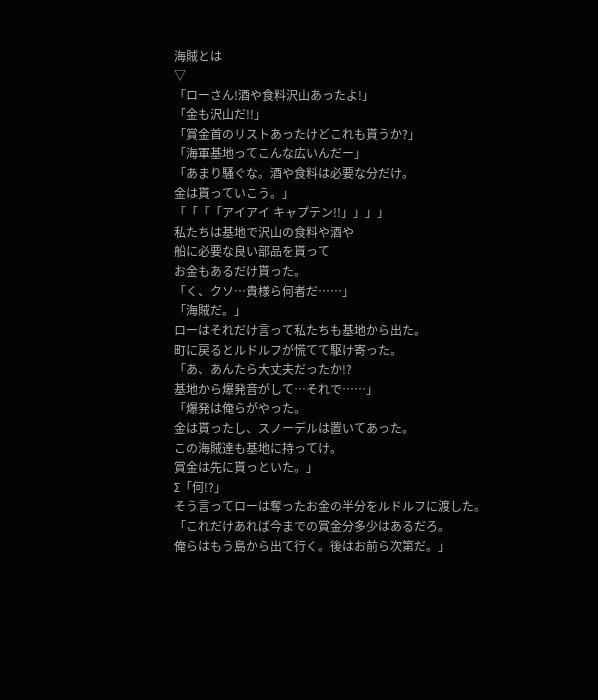海賊とは
▽
「ローさん!酒や食料沢山あったよ!」
「金も沢山だ!!」
「賞金首のリストあったけどこれも貰うか?」
「海軍基地ってこんな広いんだー」
「あまり騒ぐな。酒や食料は必要な分だけ。
金は貰っていこう。」
「「「「アイアイ キャプテン!!」」」」
私たちは基地で沢山の食料や酒や
船に必要な良い部品を貰って
お金もあるだけ貰った。
「く、クソ…貴様ら何者だ……」
「海賊だ。」
ローはそれだけ言って私たちも基地から出た。
町に戻るとルドルフが慌てて駆け寄った。
「あ、あんたら大丈夫だったか!?
基地から爆発音がして…それで……」
「爆発は俺らがやった。
金は貰ったし、スノーデルは置いてあった。
この海賊達も基地に持ってけ。
賞金は先に貰っといた。」
Σ「何!?」
そう言ってローは奪ったお金の半分をルドルフに渡した。
「これだけあれば今までの賞金分多少はあるだろ。
俺らはもう島から出て行く。後はお前ら次第だ。」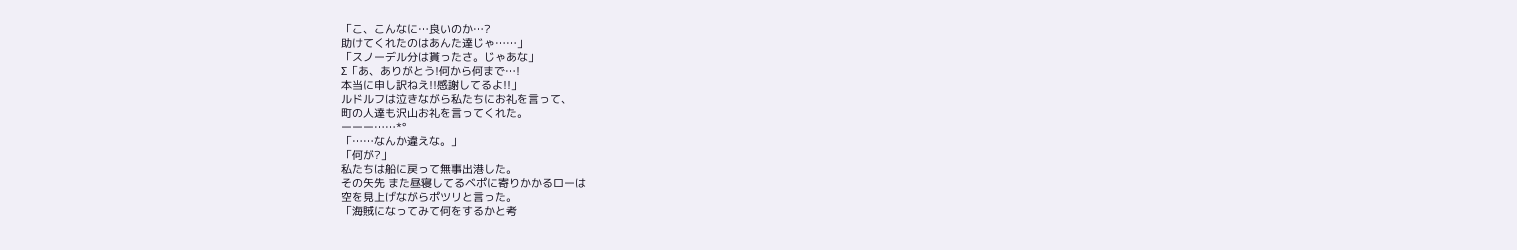「こ、こんなに…良いのか…?
助けてくれたのはあんた達じゃ……」
「スノーデル分は貰ったさ。じゃあな」
Σ「あ、ありがとう!何から何まで…!
本当に申し訳ねえ!!感謝してるよ!!」
ルドルフは泣きながら私たちにお礼を言って、
町の人達も沢山お礼を言ってくれた。
ーーー……*°
「……なんか違えな。」
「何が?」
私たちは船に戻って無事出港した。
その矢先 また昼寝してるベポに寄りかかるローは
空を見上げながらポツリと言った。
「海賊になってみて何をするかと考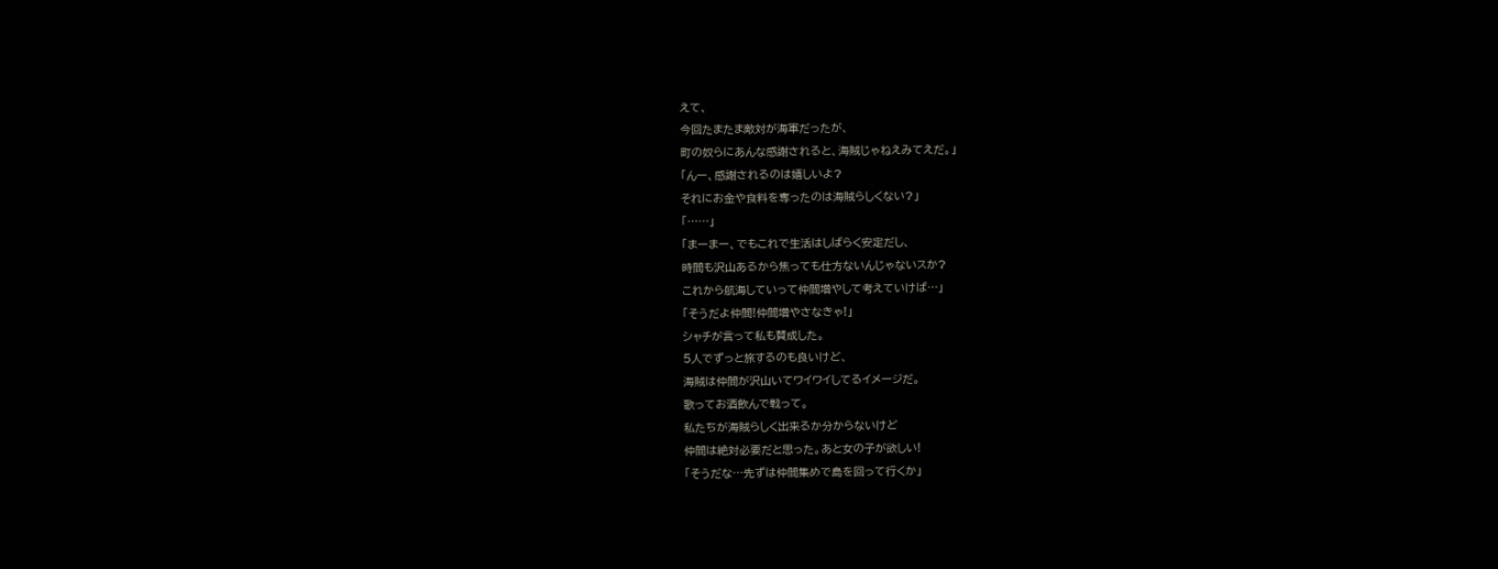えて、
今回たまたま敵対が海軍だったが、
町の奴らにあんな感謝されると、海賊じゃねえみてえだ。」
「んー、感謝されるのは嬉しいよ?
それにお金や食料を奪ったのは海賊らしくない?」
「……」
「まーまー、でもこれで生活はしばらく安定だし、
時間も沢山あるから焦っても仕方ないんじゃないスか?
これから航海していって仲間増やして考えていけば…」
「そうだよ仲間!仲間増やさなきゃ!」
シャチが言って私も賛成した。
5人でずっと旅するのも良いけど、
海賊は仲間が沢山いてワイワイしてるイメージだ。
歌ってお酒飲んで戦って。
私たちが海賊らしく出来るか分からないけど
仲間は絶対必要だと思った。あと女の子が欲しい!
「そうだな…先ずは仲間集めで島を回って行くか」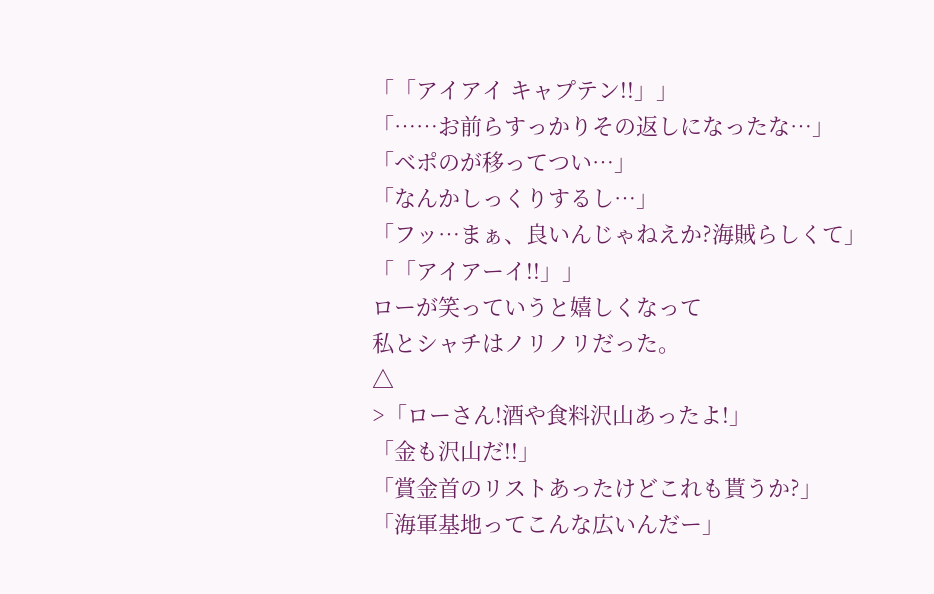「「アイアイ キャプテン!!」」
「……お前らすっかりその返しになったな…」
「ベポのが移ってつい…」
「なんかしっくりするし…」
「フッ…まぁ、良いんじゃねえか?海賊らしくて」
「「アイアーイ!!」」
ローが笑っていうと嬉しくなって
私とシャチはノリノリだった。
△
>「ローさん!酒や食料沢山あったよ!」
「金も沢山だ!!」
「賞金首のリストあったけどこれも貰うか?」
「海軍基地ってこんな広いんだー」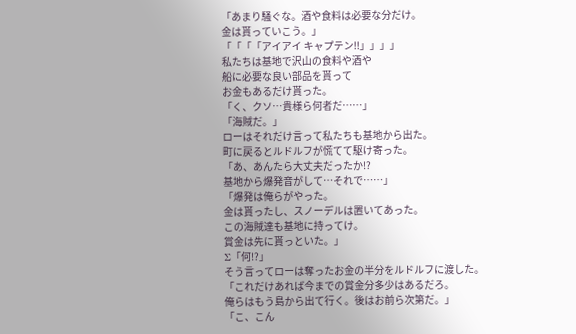「あまり騒ぐな。酒や食料は必要な分だけ。
金は貰っていこう。」
「「「「アイアイ キャプテン!!」」」」
私たちは基地で沢山の食料や酒や
船に必要な良い部品を貰って
お金もあるだけ貰った。
「く、クソ…貴様ら何者だ……」
「海賊だ。」
ローはそれだけ言って私たちも基地から出た。
町に戻るとルドルフが慌てて駆け寄った。
「あ、あんたら大丈夫だったか!?
基地から爆発音がして…それで……」
「爆発は俺らがやった。
金は貰ったし、スノーデルは置いてあった。
この海賊達も基地に持ってけ。
賞金は先に貰っといた。」
Σ「何!?」
そう言ってローは奪ったお金の半分をルドルフに渡した。
「これだけあれば今までの賞金分多少はあるだろ。
俺らはもう島から出て行く。後はお前ら次第だ。」
「こ、こん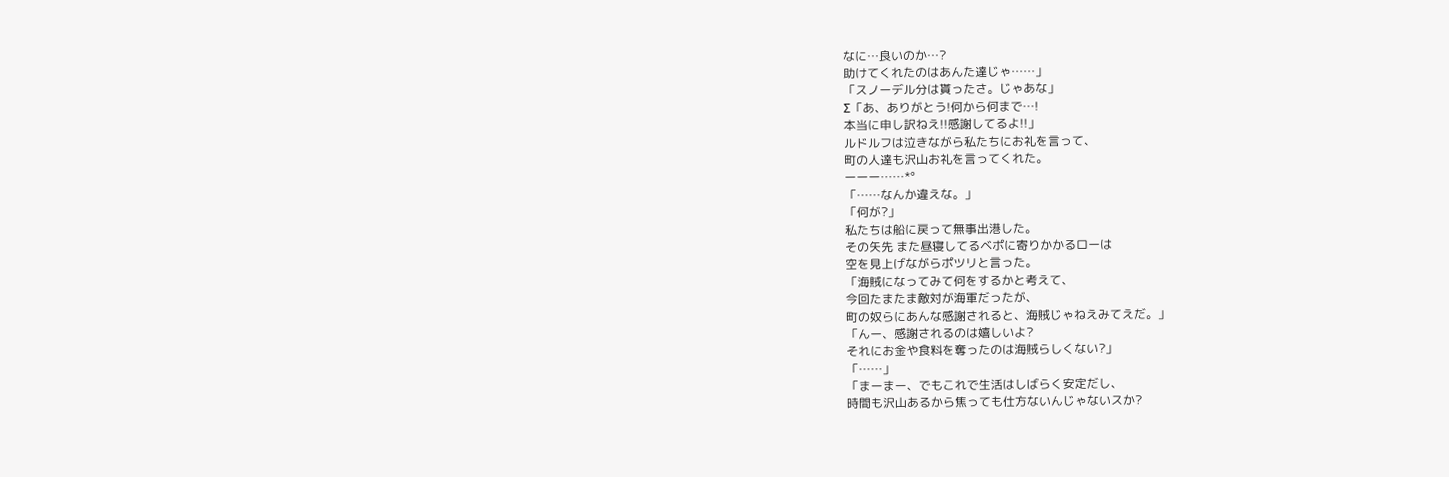なに…良いのか…?
助けてくれたのはあんた達じゃ……」
「スノーデル分は貰ったさ。じゃあな」
Σ「あ、ありがとう!何から何まで…!
本当に申し訳ねえ!!感謝してるよ!!」
ルドルフは泣きながら私たちにお礼を言って、
町の人達も沢山お礼を言ってくれた。
ーーー……*°
「……なんか違えな。」
「何が?」
私たちは船に戻って無事出港した。
その矢先 また昼寝してるベポに寄りかかるローは
空を見上げながらポツリと言った。
「海賊になってみて何をするかと考えて、
今回たまたま敵対が海軍だったが、
町の奴らにあんな感謝されると、海賊じゃねえみてえだ。」
「んー、感謝されるのは嬉しいよ?
それにお金や食料を奪ったのは海賊らしくない?」
「……」
「まーまー、でもこれで生活はしばらく安定だし、
時間も沢山あるから焦っても仕方ないんじゃないスか?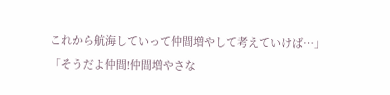これから航海していって仲間増やして考えていけば…」
「そうだよ仲間!仲間増やさな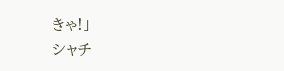きゃ!」
シャチ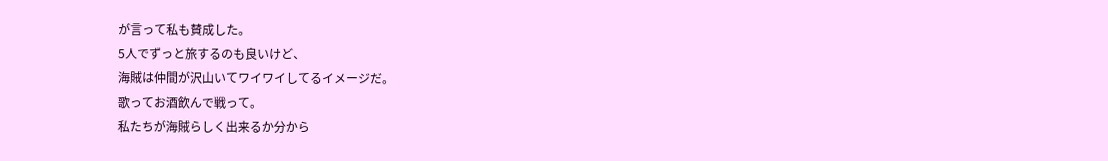が言って私も賛成した。
5人でずっと旅するのも良いけど、
海賊は仲間が沢山いてワイワイしてるイメージだ。
歌ってお酒飲んで戦って。
私たちが海賊らしく出来るか分から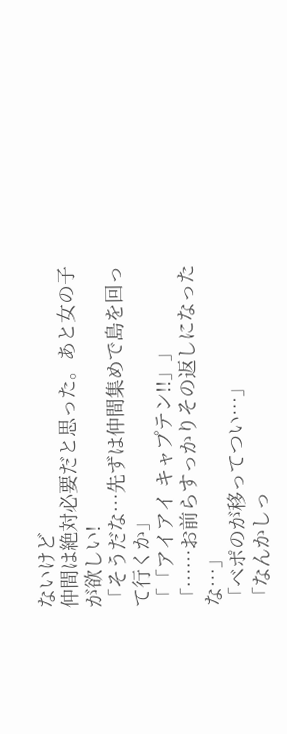ないけど
仲間は絶対必要だと思った。あと女の子が欲しい!
「そうだな…先ずは仲間集めで島を回って行くか」
「「アイアイ キャプテン!!」」
「……お前らすっかりその返しになったな…」
「ベポのが移ってつい…」
「なんかしっ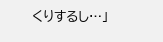くりするし…」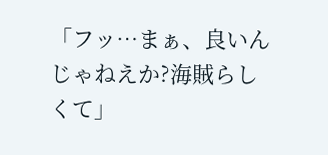「フッ…まぁ、良いんじゃねえか?海賊らしくて」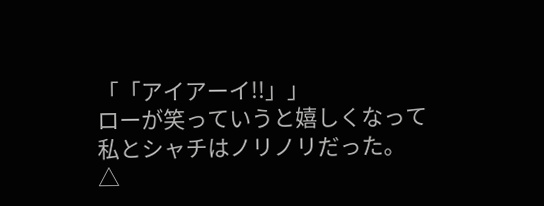「「アイアーイ!!」」
ローが笑っていうと嬉しくなって
私とシャチはノリノリだった。
△